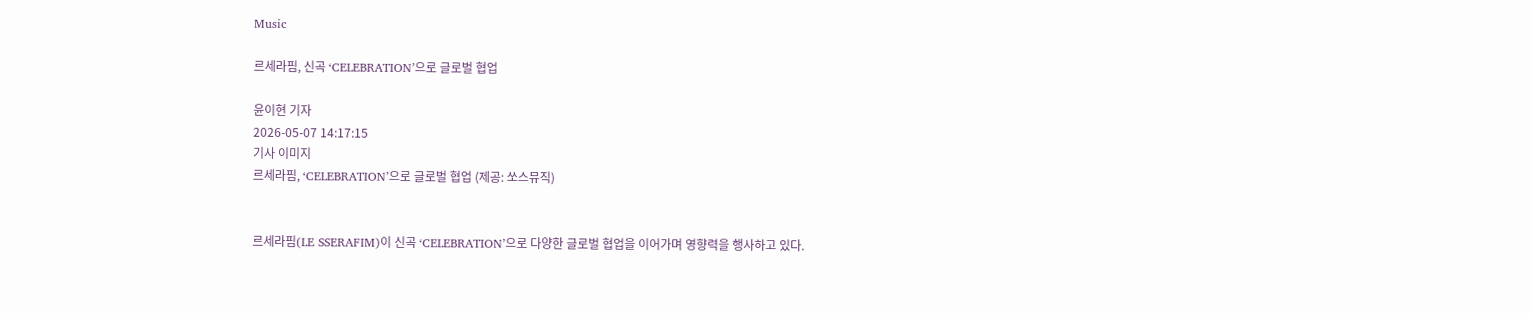Music

르세라핌, 신곡 ‘CELEBRATION’으로 글로벌 협업

윤이현 기자
2026-05-07 14:17:15
기사 이미지
르세라핌, ‘CELEBRATION’으로 글로벌 협업 (제공: 쏘스뮤직)


르세라핌(LE SSERAFIM)이 신곡 ‘CELEBRATION’으로 다양한 글로벌 협업을 이어가며 영향력을 행사하고 있다.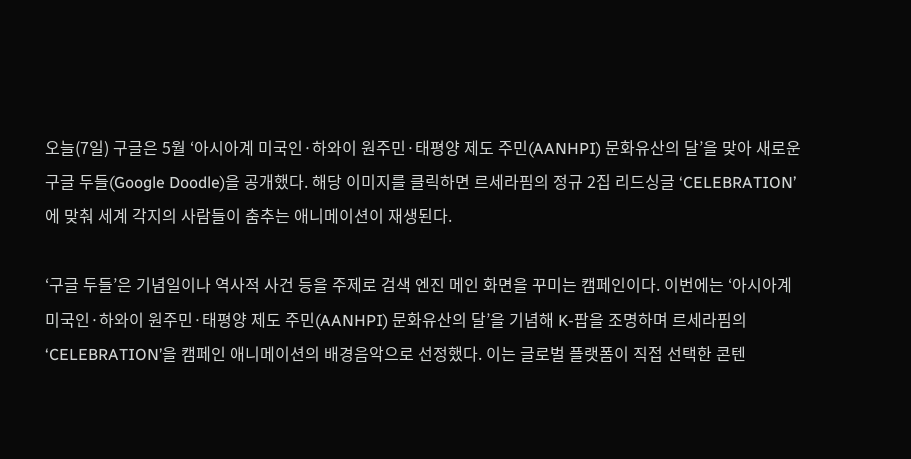오늘(7일) 구글은 5월 ‘아시아계 미국인·하와이 원주민·태평양 제도 주민(AANHPI) 문화유산의 달’을 맞아 새로운 구글 두들(Google Doodle)을 공개했다. 해당 이미지를 클릭하면 르세라핌의 정규 2집 리드싱글 ‘CELEBRATION’에 맞춰 세계 각지의 사람들이 춤추는 애니메이션이 재생된다.

‘구글 두들’은 기념일이나 역사적 사건 등을 주제로 검색 엔진 메인 화면을 꾸미는 캠페인이다. 이번에는 ‘아시아계 미국인·하와이 원주민·태평양 제도 주민(AANHPI) 문화유산의 달’을 기념해 K-팝을 조명하며 르세라핌의 ‘CELEBRATION’을 캠페인 애니메이션의 배경음악으로 선정했다. 이는 글로벌 플랫폼이 직접 선택한 콘텐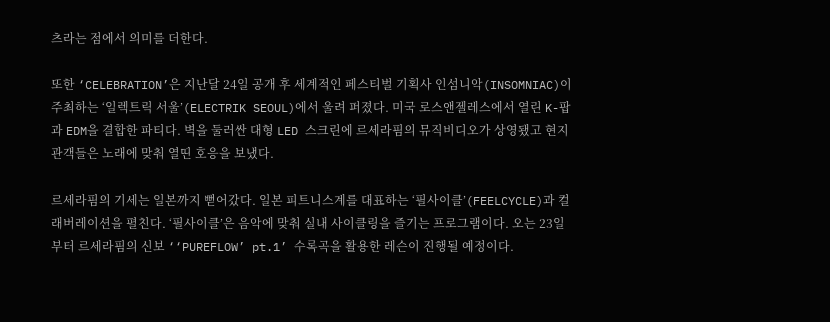츠라는 점에서 의미를 더한다.

또한 ‘CELEBRATION’은 지난달 24일 공개 후 세계적인 페스티벌 기획사 인섬니악(INSOMNIAC)이 주최하는 ‘일렉트릭 서울’(ELECTRIK SEOUL)에서 울려 퍼졌다. 미국 로스앤젤레스에서 열린 K-팝과 EDM을 결합한 파티다. 벽을 둘러싼 대형 LED 스크린에 르세라핌의 뮤직비디오가 상영됐고 현지 관객들은 노래에 맞춰 열띤 호응을 보냈다.

르세라핌의 기세는 일본까지 뻗어갔다. 일본 피트니스계를 대표하는 ‘필사이클’(FEELCYCLE)과 컬래버레이션을 펼친다. ‘필사이클’은 음악에 맞춰 실내 사이클링을 즐기는 프로그램이다. 오는 23일부터 르세라핌의 신보 ‘‘PUREFLOW’ pt.1’ 수록곡을 활용한 레슨이 진행될 예정이다.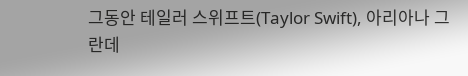그동안 테일러 스위프트(Taylor Swift), 아리아나 그란데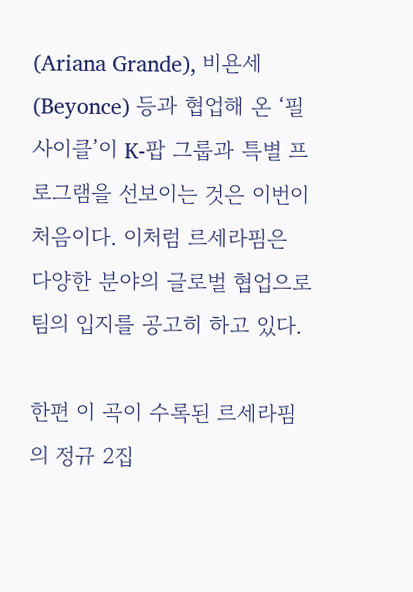(Ariana Grande), 비욘세(Beyonce) 등과 협업해 온 ‘필사이클’이 K-팝 그룹과 특별 프로그램을 선보이는 것은 이번이 처음이다. 이처럼 르세라핌은 다양한 분야의 글로벌 협업으로 팀의 입지를 공고히 하고 있다.

한편 이 곡이 수록된 르세라핌의 정규 2집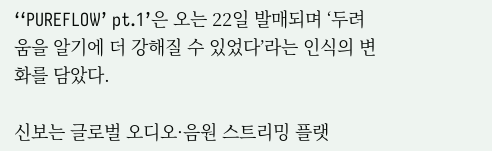‘‘PUREFLOW’ pt.1’은 오는 22일 발매되며 ‘두려움을 알기에 더 강해질 수 있었다’라는 인식의 변화를 담았다.

신보는 글로벌 오디오·음원 스트리밍 플랫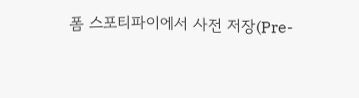폼 스포티파이에서 사전 저장(Pre-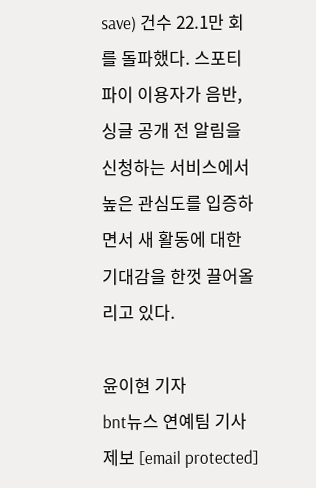save) 건수 22.1만 회를 돌파했다. 스포티파이 이용자가 음반, 싱글 공개 전 알림을 신청하는 서비스에서 높은 관심도를 입증하면서 새 활동에 대한 기대감을 한껏 끌어올리고 있다.

윤이현 기자
bnt뉴스 연예팀 기사제보 [email protected]